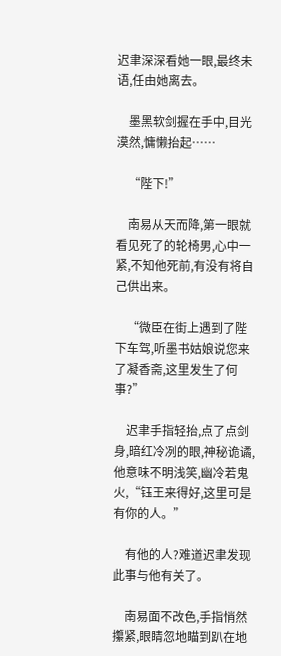迟聿深深看她一眼,最终未语,任由她离去。

    墨黑软剑握在手中,目光漠然,慵懒抬起……

    “陛下!”

    南易从天而降,第一眼就看见死了的轮椅男,心中一紧,不知他死前,有没有将自己供出来。

    “微臣在街上遇到了陛下车驾,听墨书姑娘说您来了凝香斋,这里发生了何事?”

    迟聿手指轻抬,点了点剑身,暗红冷冽的眼,神秘诡谲,他意味不明浅笑,幽冷若鬼火,“钰王来得好,这里可是有你的人。”

    有他的人?难道迟聿发现此事与他有关了。

    南易面不改色,手指悄然攥紧,眼睛忽地瞄到趴在地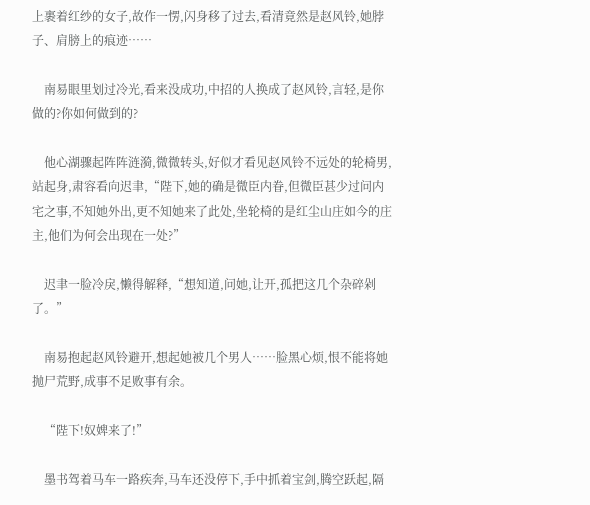上裹着红纱的女子,故作一愣,闪身移了过去,看清竟然是赵风铃,她脖子、肩膀上的痕迹……

    南易眼里划过冷光,看来没成功,中招的人换成了赵风铃,言轻,是你做的?你如何做到的?

    他心湖骤起阵阵涟漪,微微转头,好似才看见赵风铃不远处的轮椅男,站起身,肃容看向迟聿,“陛下,她的确是微臣内眷,但微臣甚少过问内宅之事,不知她外出,更不知她来了此处,坐轮椅的是红尘山庄如今的庄主,他们为何会出现在一处?”

    迟聿一脸冷戾,懒得解释,“想知道,问她,让开,孤把这几个杂碎剁了。”

    南易抱起赵风铃避开,想起她被几个男人……脸黑心烦,恨不能将她抛尸荒野,成事不足败事有余。

    “陛下!奴婢来了!”

    墨书驾着马车一路疾奔,马车还没停下,手中抓着宝剑,腾空跃起,隔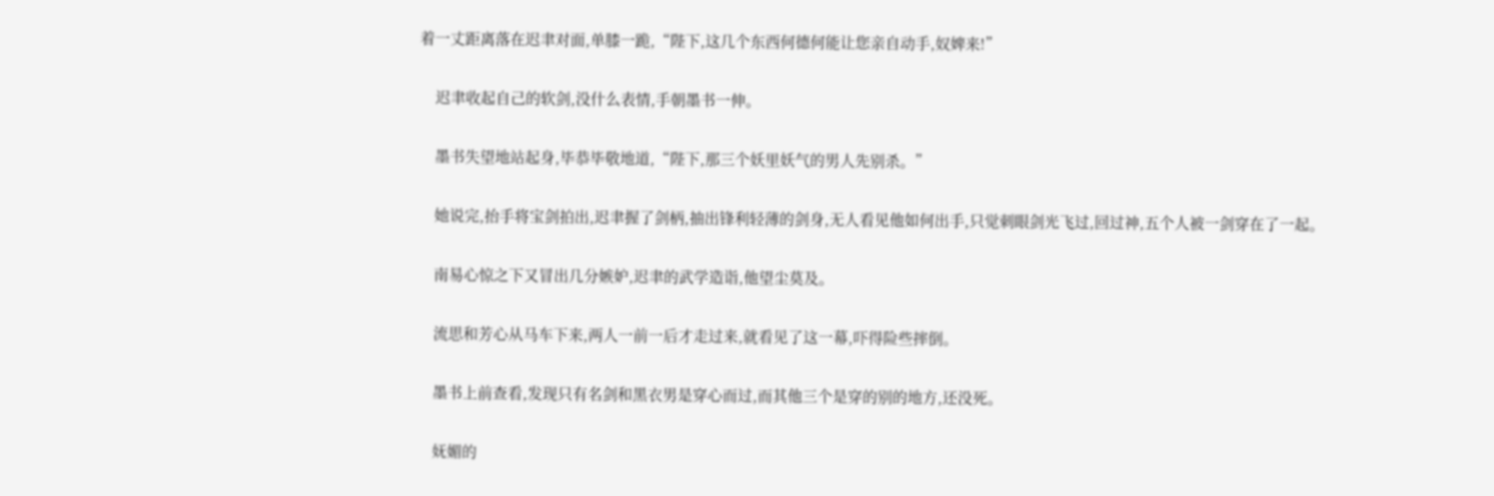着一丈距离落在迟聿对面,单膝一跪,“陛下,这几个东西何德何能让您亲自动手,奴婢来!”

    迟聿收起自己的软剑,没什么表情,手朝墨书一伸。

    墨书失望地站起身,毕恭毕敬地道,“陛下,那三个妖里妖气的男人先别杀。”

    她说完,抬手将宝剑拍出,迟聿握了剑柄,抽出锋利轻薄的剑身,无人看见他如何出手,只觉刺眼剑光飞过,回过神,五个人被一剑穿在了一起。

    南易心惊之下又冒出几分嫉妒,迟聿的武学造诣,他望尘莫及。

    流思和芳心从马车下来,两人一前一后才走过来,就看见了这一幕,吓得险些摔倒。

    墨书上前查看,发现只有名剑和黑衣男是穿心而过,而其他三个是穿的别的地方,还没死。

    妩媚的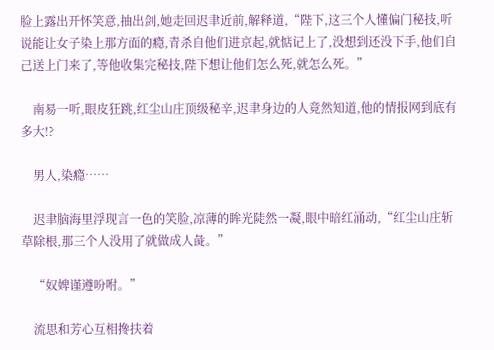脸上露出开怀笑意,抽出剑,她走回迟聿近前,解释道,“陛下,这三个人懂偏门秘技,听说能让女子染上那方面的瘾,青杀自他们进京起,就惦记上了,没想到还没下手,他们自己送上门来了,等他收集完秘技,陛下想让他们怎么死,就怎么死。”

    南易一听,眼皮狂跳,红尘山庄顶级秘辛,迟聿身边的人竟然知道,他的情报网到底有多大!?

    男人,染瘾……

    迟聿脑海里浮现言一色的笑脸,凉薄的眸光陡然一凝,眼中暗红涌动,“红尘山庄斩草除根,那三个人没用了就做成人彘。”

    “奴婢谨遵吩咐。”

    流思和芳心互相搀扶着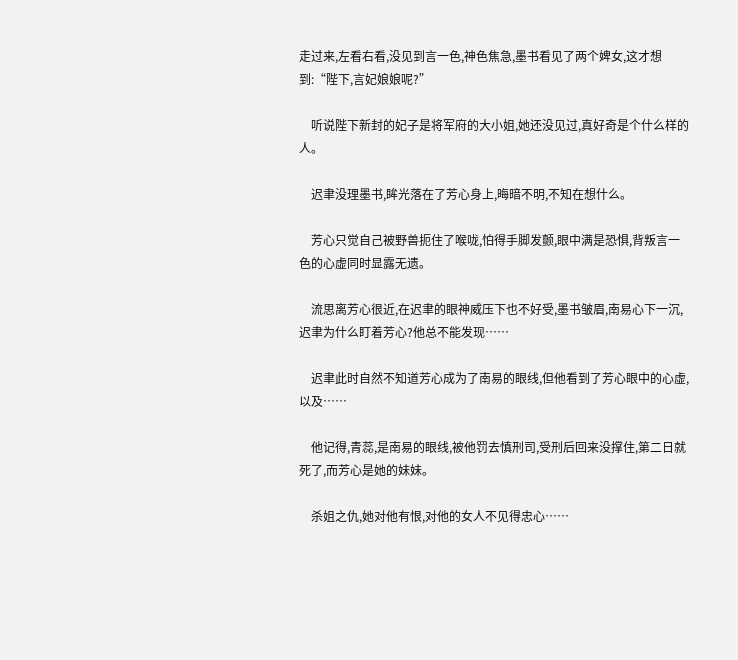走过来,左看右看,没见到言一色,神色焦急,墨书看见了两个婢女,这才想到:“陛下,言妃娘娘呢?”

    听说陛下新封的妃子是将军府的大小姐,她还没见过,真好奇是个什么样的人。

    迟聿没理墨书,眸光落在了芳心身上,晦暗不明,不知在想什么。

    芳心只觉自己被野兽扼住了喉咙,怕得手脚发颤,眼中满是恐惧,背叛言一色的心虚同时显露无遗。

    流思离芳心很近,在迟聿的眼神威压下也不好受,墨书皱眉,南易心下一沉,迟聿为什么盯着芳心?他总不能发现……

    迟聿此时自然不知道芳心成为了南易的眼线,但他看到了芳心眼中的心虚,以及……

    他记得,青蕊,是南易的眼线,被他罚去慎刑司,受刑后回来没撑住,第二日就死了,而芳心是她的妹妹。

    杀姐之仇,她对他有恨,对他的女人不见得忠心……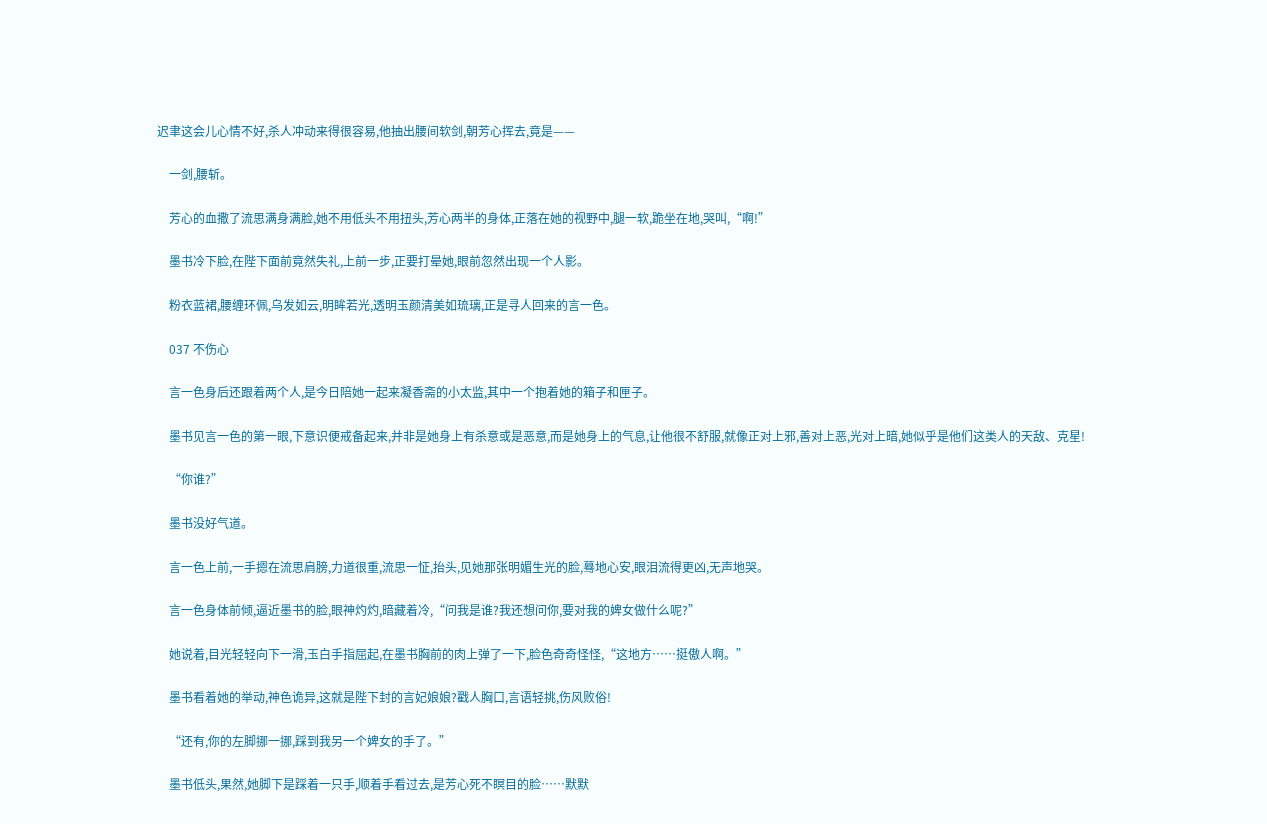迟聿这会儿心情不好,杀人冲动来得很容易,他抽出腰间软剑,朝芳心挥去,竟是——

    一剑,腰斩。

    芳心的血撒了流思满身满脸,她不用低头不用扭头,芳心两半的身体,正落在她的视野中,腿一软,跪坐在地,哭叫,“啊!”

    墨书冷下脸,在陛下面前竟然失礼,上前一步,正要打晕她,眼前忽然出现一个人影。

    粉衣蓝裙,腰缠环佩,乌发如云,明眸若光,透明玉颜清美如琉璃,正是寻人回来的言一色。

    037 不伤心

    言一色身后还跟着两个人,是今日陪她一起来凝香斋的小太监,其中一个抱着她的箱子和匣子。

    墨书见言一色的第一眼,下意识便戒备起来,并非是她身上有杀意或是恶意,而是她身上的气息,让他很不舒服,就像正对上邪,善对上恶,光对上暗,她似乎是他们这类人的天敌、克星!

    “你谁?”

    墨书没好气道。

    言一色上前,一手摁在流思肩膀,力道很重,流思一怔,抬头,见她那张明媚生光的脸,蓦地心安,眼泪流得更凶,无声地哭。

    言一色身体前倾,逼近墨书的脸,眼神灼灼,暗藏着冷,“问我是谁?我还想问你,要对我的婢女做什么呢?”

    她说着,目光轻轻向下一滑,玉白手指屈起,在墨书胸前的肉上弹了一下,脸色奇奇怪怪,“这地方……挺傲人啊。”

    墨书看着她的举动,神色诡异,这就是陛下封的言妃娘娘?戳人胸口,言语轻挑,伤风败俗!

    “还有,你的左脚挪一挪,踩到我另一个婢女的手了。”

    墨书低头,果然,她脚下是踩着一只手,顺着手看过去,是芳心死不瞑目的脸……默默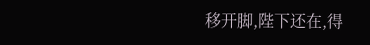移开脚,陛下还在,得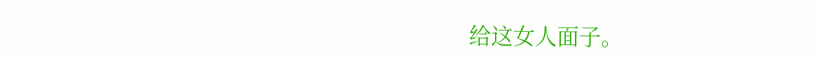给这女人面子。